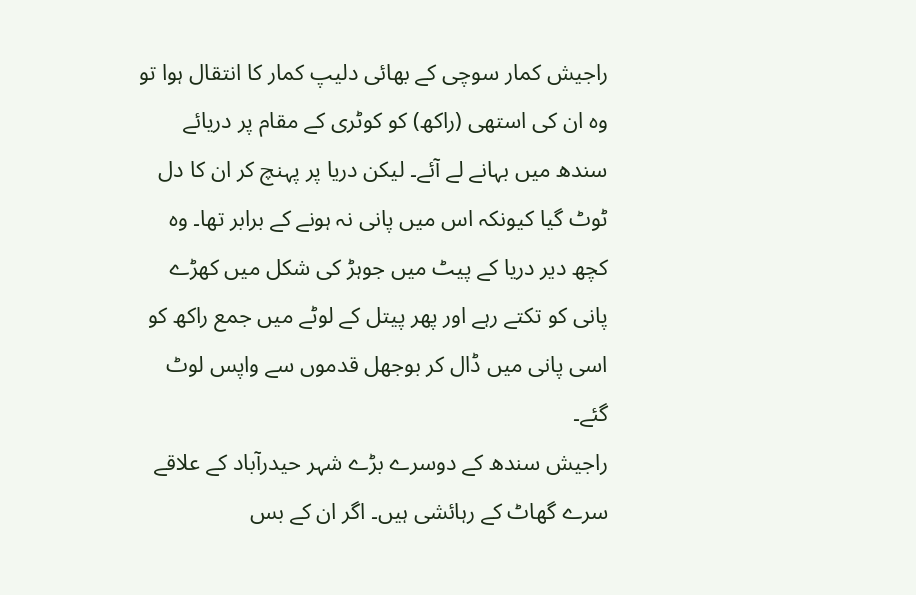راجیش کمار سوچی کے بھائی دلیپ کمار کا انتقال ہوا تو وہ ان کی استھی (راکھ) کو کوٹری کے مقام پر دریائے سندھ میں بہانے لے آئے۔ لیکن دریا پر پہنچ کر ان کا دل ٹوٹ گیا کیونکہ اس میں پانی نہ ہونے کے برابر تھا۔ وہ کچھ دیر دریا کے پیٹ میں جوہڑ کی شکل میں کھڑے پانی کو تکتے رہے اور پھر پیتل کے لوٹے میں جمع راکھ کو اسی پانی میں ڈال کر بوجھل قدموں سے واپس لوٹ گئے۔
راجیش سندھ کے دوسرے بڑے شہر حیدرآباد کے علاقے سرے گھاٹ کے رہائشی ہیں۔ اگر ان کے بس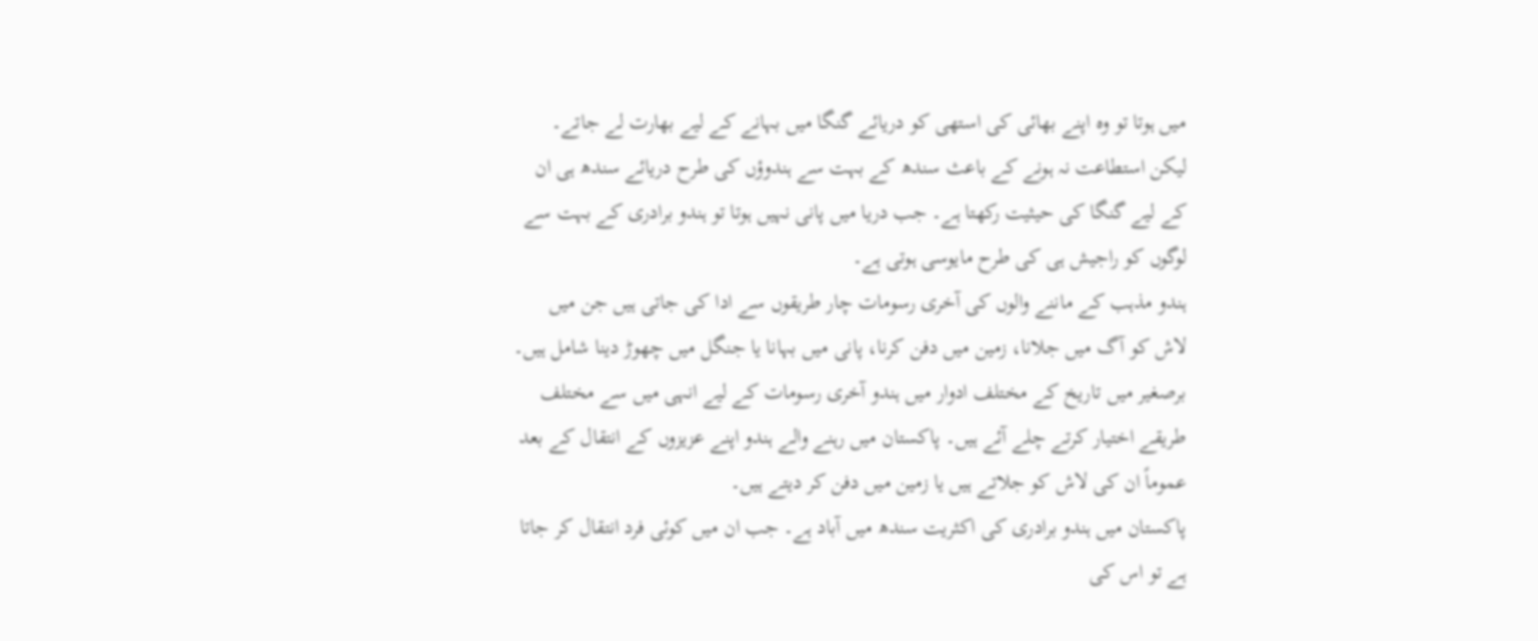میں ہوتا تو وہ اپنے بھائی کی استھی کو دریائے گنگا میں بہانے کے لیے بھارت لے جاتے۔ لیکن استطاعت نہ ہونے کے باعث سندھ کے بہت سے ہندوؤں کی طرح دریائے سندھ ہی ان کے لیے گنگا کی حیثیت رکھتا ہے۔ جب دریا میں پانی نہیں ہوتا تو ہندو برادری کے بہت سے لوگوں کو راجیش ہی کی طرح مایوسی ہوتی ہے۔
ہندو مذہب کے ماننے والوں کی آخری رسومات چار طریقوں سے ادا کی جاتی ہیں جن میں لاش کو آگ میں جلانا، زمین میں دفن کرنا، پانی میں بہانا یا جنگل میں چھوڑ دینا شامل ہیں۔ برصغیر میں تاریخ کے مختلف ادوار میں ہندو آخری رسومات کے لیے انہی میں سے مختلف طریقے اختیار کرتے چلے آئے ہیں۔ پاکستان میں رہنے والے ہندو اپنے عزیزوں کے انتقال کے بعد عموماً ان کی لاش کو جلاتے ہیں یا زمین میں دفن کر دیتے ہیں۔
پاکستان میں ہندو برادری کی اکثریت سندھ میں آباد ہے۔ جب ان میں کوئی فرد انتقال کر جاتا ہے تو اس کی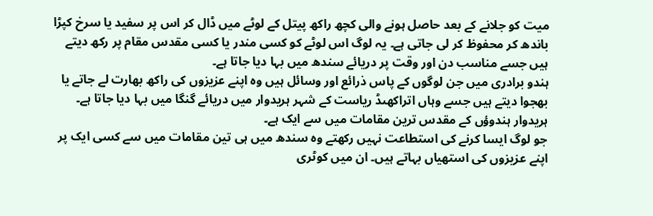میت کو جلانے کے بعد حاصل ہونے والی کچھ راکھ پیتل کے لوٹے میں ڈال کر اس پر سفید یا سرخ کپڑا باندھ کر محفوظ کر لی جاتی ہے۔ یہ لوگ اس لوٹے کو کسی مندر یا کسی مقدس مقام پر رکھ دیتے ہیں جسے مناسب دن اور وقت پر دریائے سندھ میں بہا دیا جاتا ہے۔
ہندو برادری میں جن لوگوں کے پاس ذرائع اور وسائل ہیں وہ اپنے عزیزوں کی راکھ بھارت لے جاتے یا بھجوا دیتے ہیں جسے وہاں اتراکھںڈ ریاست کے شہر ہریدوار میں دریائے گنگا میں بہا دیا جاتا ہے۔ ہریدوار ہندوؤں کے مقدس ترین مقامات میں سے ایک ہے۔
جو لوگ ایسا کرنے کی استطاعت نہیں رکھتے وہ سندھ میں ہی تین مقامات میں سے کسی ایک پر اپنے عزیزوں کی استھیاں بہاتے ہیں۔ ان میں کوٹری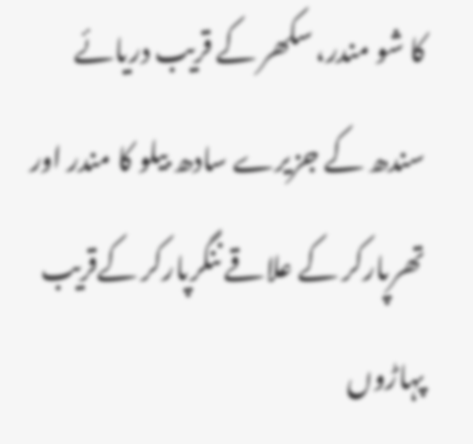کا شو مندر، سکھر کے قریب دریائے سندھ کے جزیرے سادھ بیلو کا مندر اور تھرپارکر کے علاقے ننگرپارکر کےقریب پہاڑوں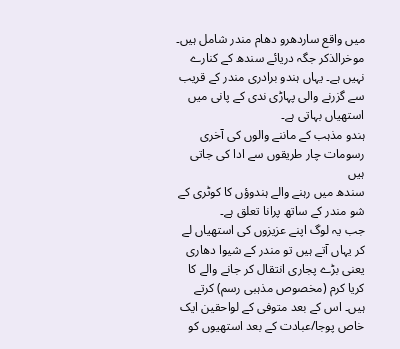میں واقع ساردھرو دھام مندر شامل ہیں۔ موخرالذکر جگہ دریائے سندھ کے کنارے نہیں ہے۔ یہاں ہندو برادری مندر کے قریب سے گزرنے والی پہاڑی ندی کے پانی میں استھیاں بہاتی ہے۔
ہندو مذہب کے ماننے والوں کی آخری رسومات چار طریقوں سے ادا کی جاتی ہیں
سندھ میں رہنے والے ہندوؤں کا کوٹری کے شو مندر کے ساتھ پرانا تعلق ہے۔
جب یہ لوگ اپنے عزیزوں کی استھیاں لے کر یہاں آتے ہیں تو مندر کے شیوا دھاری یعنی بڑے پجاری انتقال کر جانے والے کا کریا کرم (مخصوص مذہبی رسم) کرتے ہیں۔ اس کے بعد متوفی کے لواحقین ایک خاص پوجا/عبادت کے بعد استھیوں کو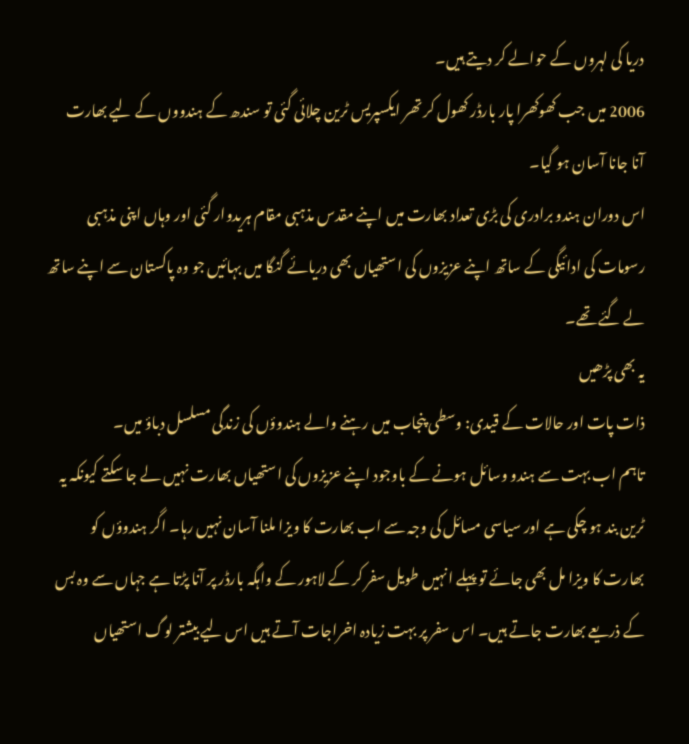دریا کی لہروں کے حوالے کر دیتے ہیں۔
2006 میں جب کھوکھرا پار بارڈر کھول کر تھر ایکسپریس ٹرین چلائی گئی تو سندھ کے ہندووں کے لیے بھارت آنا جانا آسان ہو گیا۔
اس دوران ہندو برادری کی بڑی تعداد بھارت میں اپنے مقدس مذہبی مقام ہریدوار گئی اور وہاں اپنی مذہبی رسومات کی ادائیگی کے ساتھ اپنے عزیزوں کی استھیاں بھی دریائے گنگا میں بہائیں جو وہ پاکستان سے اپنے ساتھ لے گئے تھے۔
یہ بھی پڑھیں
ذات پات اور حالات کے قیدی: وسطی پنجاب میں رہنے والے ہندوؤں کی زندگی مسلسل دباؤ میں۔
تاہم اب بہت سے ہندو وسائل ہونے کے باوجود اپنے عزیزوں کی استھیاں بھارت نہیں لے جا سکتے کیونکہ یہ ٹرین بند ہو چکی ہے اور سیاسی مسائل کی وجہ سے اب بھارت کا ویزا ملنا آسان نہیں رہا۔ اگر ہندوؤں کو بھارت کا ویزا مل بھی جائے تو پہلے انہیں طویل سفر کر کے لاہور کے واہگہ بارڈر پر آنا پڑتا ہے جہاں سے وہ بس کے ذریعے بھارت جاتے ہیں۔ اس سفر پر بہت زیادہ اخراجات آتے ہیں اس لیے بیشتر لوگ استھیاں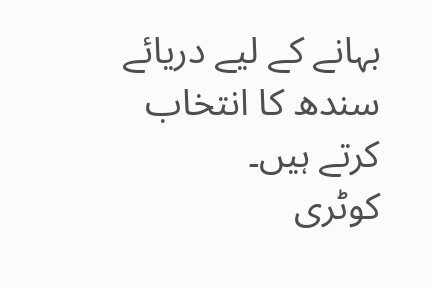بہانے کے لیے دریائے سندھ کا انتخاب کرتے ہیں۔
کوٹری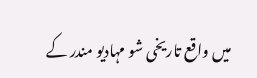میں واقع تاریخی شو مہادیو مندر کے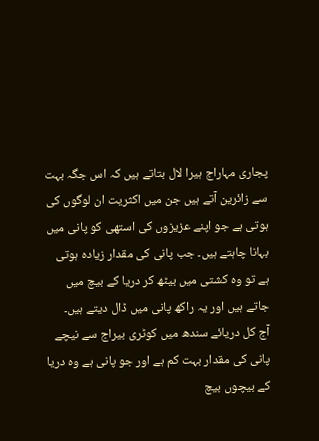پجاری مہاراج ہیرا لال بتاتے ہیں کہ اس جگہ بہت سے زائرین آتے ہیں جن میں اکثریت ان لوگوں کی ہوتی ہے جو اپنے عزیزوں کی استھی کو پانی میں بہانا چاہتے ہیں۔ جب پانی کی مقدار زیادہ ہوتی ہے تو وہ کشتی میں بیٹھ کر دریا کے بیچ میں جاتے ہیں اور یہ راکھ پانی میں ڈال دیتے ہیں۔
آج کل دریائے سندھ میں کوٹری بیراج سے نیچے پانی کی مقدار بہت کم ہے اور جو پانی ہے وہ دریا کے بیچوں بیچ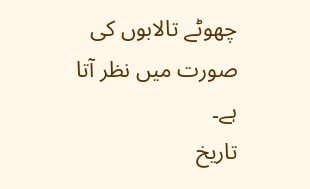چھوٹے تالابوں کی صورت میں نظر آتا ہے۔
تاریخ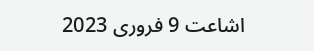اشاعت 9 فروری 2023